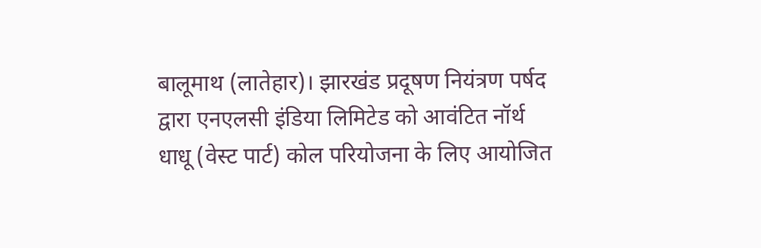बालूमाथ (लातेहार)। झारखंड प्रदूषण नियंत्रण पर्षद द्वारा एनएलसी इंडिया लिमिटेड को आवंटित नॉर्थ धाधू (वेस्ट पार्ट) कोल परियोजना के लिए आयोजित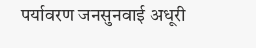पर्यावरण जनसुनवाई अधूरी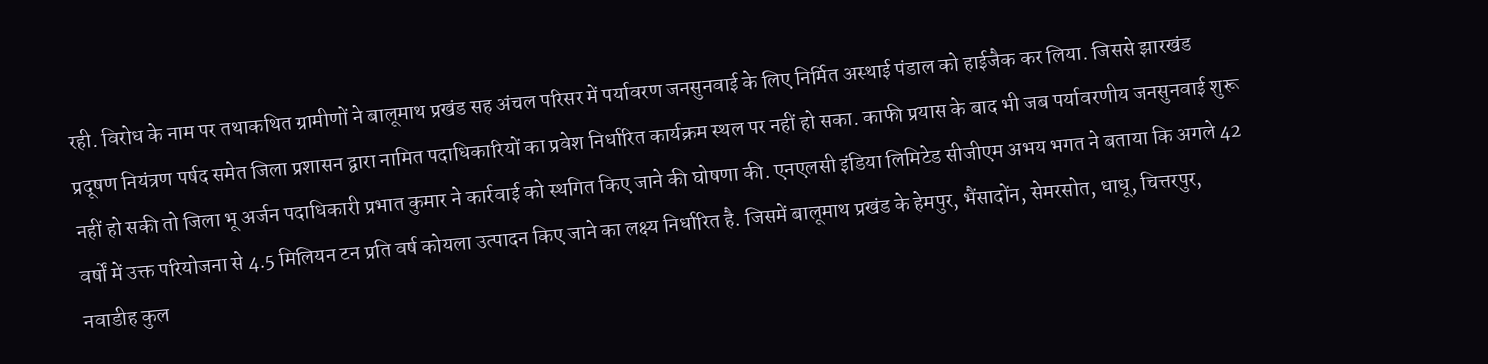रही. विरोध के नाम पर तथाकथित ग्रामीणों ने बालूमाथ प्रखंड सह अंचल परिसर में पर्यावरण जनसुनवाई के लिए निर्मित अस्थाई पंडाल को हाईजैक कर लिया. जिससे झारखंड प्रदूषण नियंत्रण पर्षद समेत जिला प्रशासन द्वारा नामित पदाधिकारियों का प्रवेश निर्धारित कार्यक्रम स्थल पर नहीं हो सका. काफी प्रयास के बाद भी जब पर्यावरणीय जनसुनवाई शुरू नहीं हो सकी तो जिला भू अर्जन पदाधिकारी प्रभात कुमार ने कार्रवाई को स्थगित किए जाने की घोषणा की. एनएलसी इंडिया लिमिटेड सीजीएम अभय भगत ने बताया कि अगले 42 वर्षों में उक्त परियोजना से 4.5 मिलियन टन प्रति वर्ष कोयला उत्पादन किए जाने का लक्ष्य निर्धारित है. जिसमें बालूमाथ प्रखंड के हेमपुर, भैंसादोंन, सेमरसोत, धाधू, चित्तरपुर, नवाडीह कुल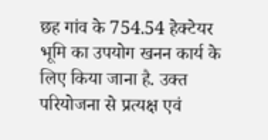छह गांव के 754.54 हेक्टेयर भूमि का उपयोग खनन कार्य के लिए किया जाना है. उक्त परियोजना से प्रत्यक्ष एवं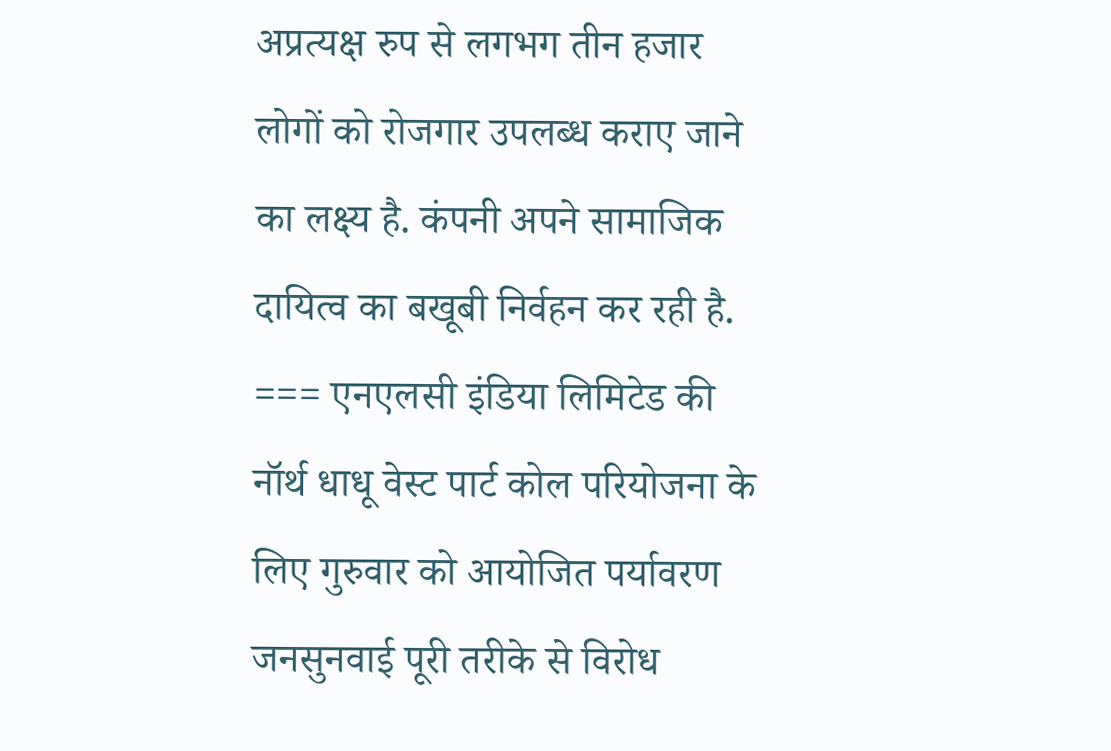अप्रत्यक्ष रुप से लगभग तीन हजार लोगों को रोजगार उपलब्ध कराए जाने का लक्ष्य है. कंपनी अपने सामाजिक दायित्व का बखूबी निर्वहन कर रही है. === एनएलसी इंडिया लिमिटेड की नॉर्थ धाधू वेस्ट पार्ट कोल परियोजना के लिए गुरुवार को आयोजित पर्यावरण जनसुनवाई पूरी तरीके से विरोध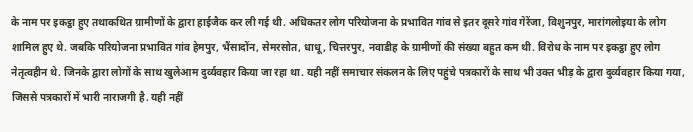के नाम पर इकट्ठा हुए तथाकथित ग्रामीणों के द्वारा हाईजैक कर ली गई थी. अधिकतर लोग परियोजना के प्रभावित गांव से इतर दूसरे गांव गेरेंजा, विशुनपुर, मारांगलोइया के लोग शामिल हुए थे. जबकि परियोजना प्रभावित गांव हेमपुर, भैंसादोंन, सेमरसोत, धाधू, चित्तरपुर, नवाडीह के ग्रामीणों की संख्या बहुत कम थी. विरोध के नाम पर इकट्ठा हुए लोग नेतृत्वहीन थे. जिनके द्वारा लोगों के साथ खुलेआम दुर्व्यवहार किया जा रहा था. यही नहीं समाचार संकलन के लिए पहुंचे पत्रकारों के साथ भी उक्त भीड़ के द्वारा दुर्व्यवहार किया गया, जिससे पत्रकारों में भारी नाराजगी है. यही नहीं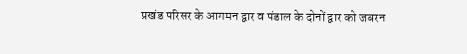प्रखंड परिसर के आगमन द्वार व पंडाल के दोनों द्वार को जबरन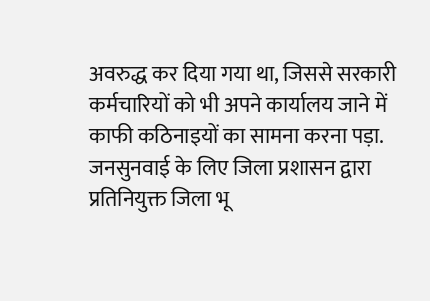अवरुद्ध कर दिया गया था, जिससे सरकारी कर्मचारियों को भी अपने कार्यालय जाने में काफी कठिनाइयों का सामना करना पड़ा. जनसुनवाई के लिए जिला प्रशासन द्वारा प्रतिनियुक्त जिला भू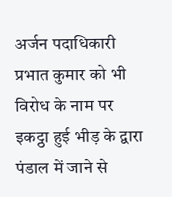अर्जन पदाधिकारी प्रभात कुमार को भी विरोध के नाम पर इकट्ठा हुई भीड़ के द्वारा पंडाल में जाने से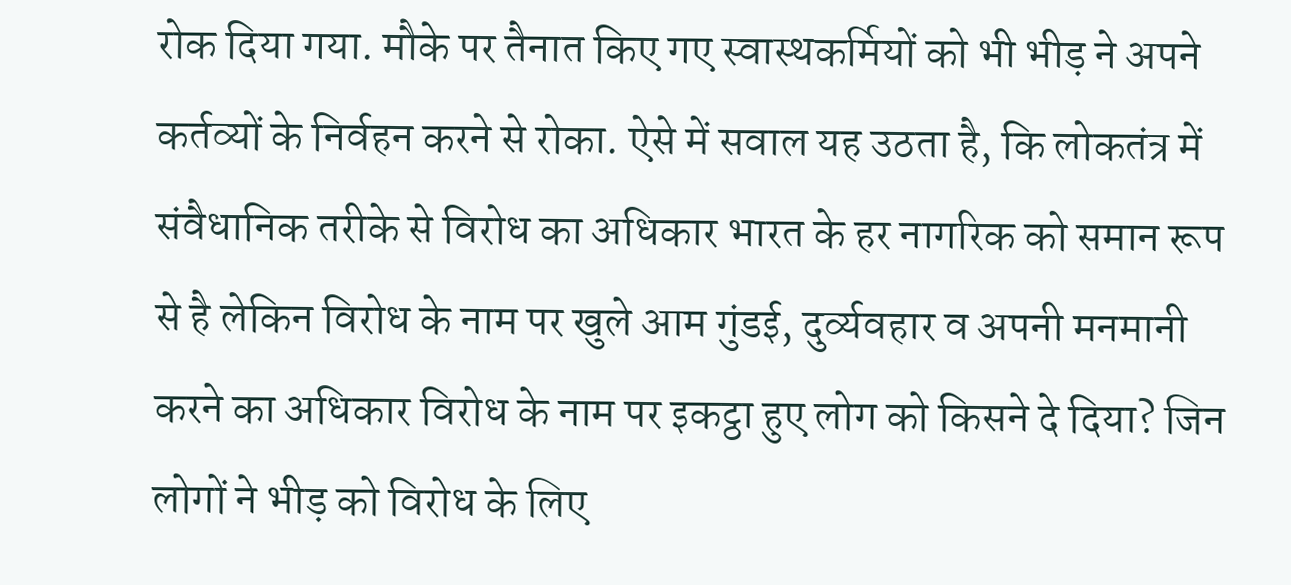रोक दिया गया. मौके पर तैनात किए गए स्वास्थकर्मियों को भी भीड़ ने अपने कर्तव्यों के निर्वहन करने से रोका. ऐसे में सवाल यह उठता है, कि लोकतंत्र में संवैधानिक तरीके से विरोध का अधिकार भारत के हर नागरिक को समान रूप से है लेकिन विरोध के नाम पर खुले आम गुंडई, दुर्व्यवहार व अपनी मनमानी करने का अधिकार विरोध के नाम पर इकट्ठा हुए लोग को किसने दे दिया? जिन लोगों ने भीड़ को विरोध के लिए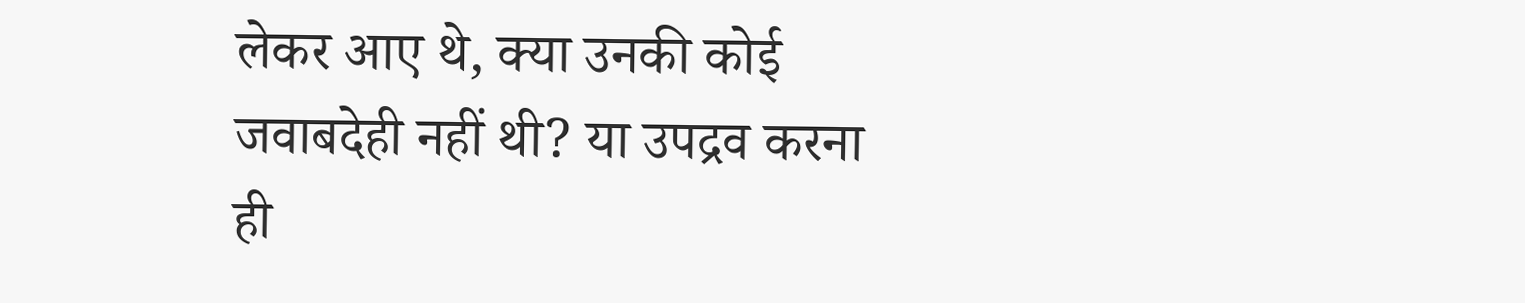लेकर आए थे, क्या उनकी कोई जवाबदेही नहीं थी? या उपद्रव करना ही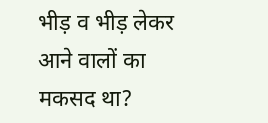भीड़ व भीड़ लेकर आने वालों का मकसद था?